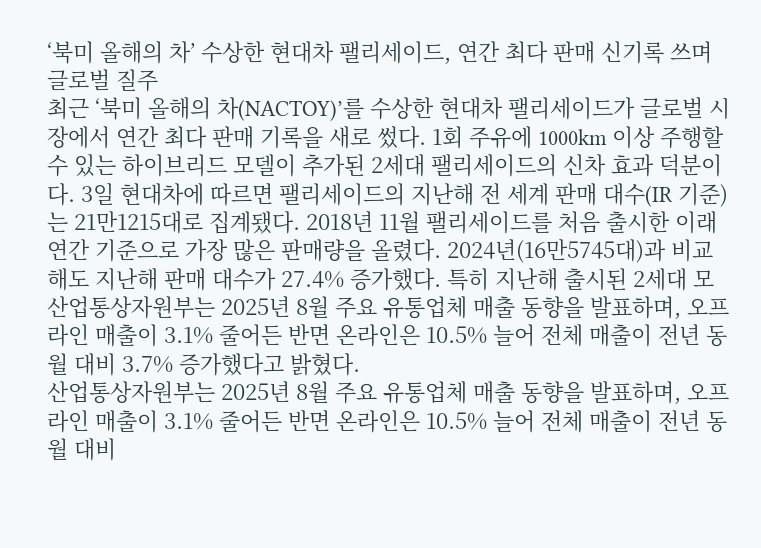‘북미 올해의 차’ 수상한 현대차 팰리세이드, 연간 최다 판매 신기록 쓰며 글로벌 질주
최근 ‘북미 올해의 차(NACTOY)’를 수상한 현대차 팰리세이드가 글로벌 시장에서 연간 최다 판매 기록을 새로 썼다. 1회 주유에 1000km 이상 주행할 수 있는 하이브리드 모델이 추가된 2세대 팰리세이드의 신차 효과 덕분이다. 3일 현대차에 따르면 팰리세이드의 지난해 전 세계 판매 대수(IR 기준)는 21만1215대로 집계됐다. 2018년 11월 팰리세이드를 처음 출시한 이래 연간 기준으로 가장 많은 판매량을 올렸다. 2024년(16만5745대)과 비교해도 지난해 판매 대수가 27.4% 증가했다. 특히 지난해 출시된 2세대 모
산업통상자원부는 2025년 8월 주요 유통업체 매출 동향을 발표하며, 오프라인 매출이 3.1% 줄어든 반면 온라인은 10.5% 늘어 전체 매출이 전년 동월 대비 3.7% 증가했다고 밝혔다.
산업통상자원부는 2025년 8월 주요 유통업체 매출 동향을 발표하며, 오프라인 매출이 3.1% 줄어든 반면 온라인은 10.5% 늘어 전체 매출이 전년 동월 대비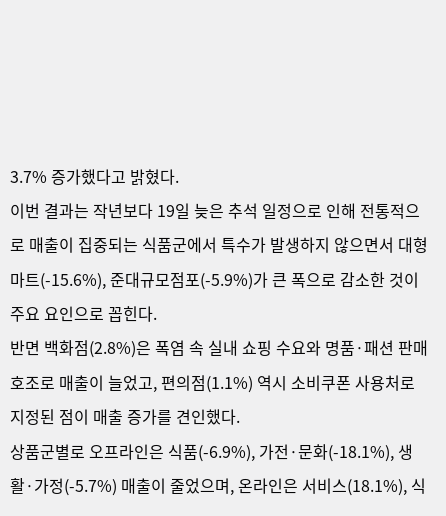3.7% 증가했다고 밝혔다.
이번 결과는 작년보다 19일 늦은 추석 일정으로 인해 전통적으로 매출이 집중되는 식품군에서 특수가 발생하지 않으면서 대형마트(-15.6%), 준대규모점포(-5.9%)가 큰 폭으로 감소한 것이 주요 요인으로 꼽힌다.
반면 백화점(2.8%)은 폭염 속 실내 쇼핑 수요와 명품·패션 판매 호조로 매출이 늘었고, 편의점(1.1%) 역시 소비쿠폰 사용처로 지정된 점이 매출 증가를 견인했다.
상품군별로 오프라인은 식품(-6.9%), 가전·문화(-18.1%), 생활·가정(-5.7%) 매출이 줄었으며, 온라인은 서비스(18.1%), 식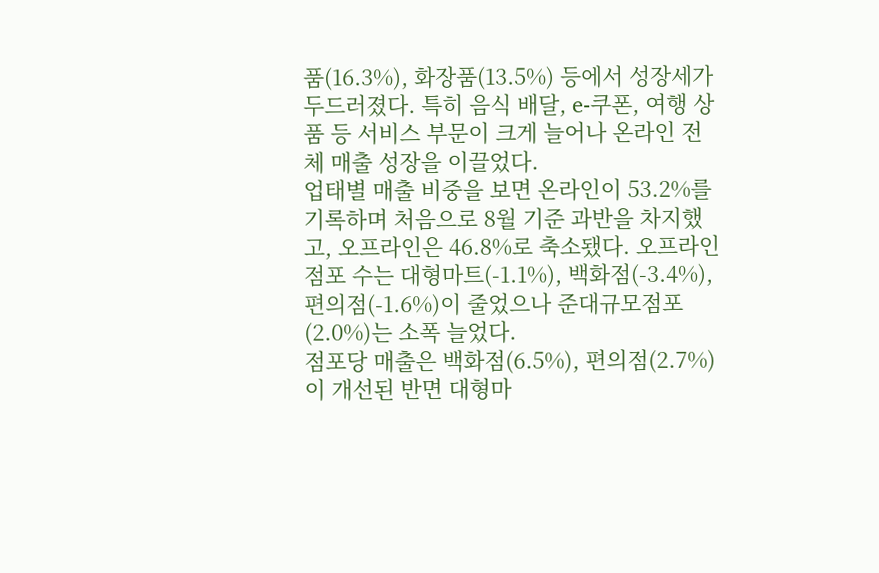품(16.3%), 화장품(13.5%) 등에서 성장세가 두드러졌다. 특히 음식 배달, e-쿠폰, 여행 상품 등 서비스 부문이 크게 늘어나 온라인 전체 매출 성장을 이끌었다.
업태별 매출 비중을 보면 온라인이 53.2%를 기록하며 처음으로 8월 기준 과반을 차지했고, 오프라인은 46.8%로 축소됐다. 오프라인 점포 수는 대형마트(-1.1%), 백화점(-3.4%), 편의점(-1.6%)이 줄었으나 준대규모점포(2.0%)는 소폭 늘었다.
점포당 매출은 백화점(6.5%), 편의점(2.7%)이 개선된 반면 대형마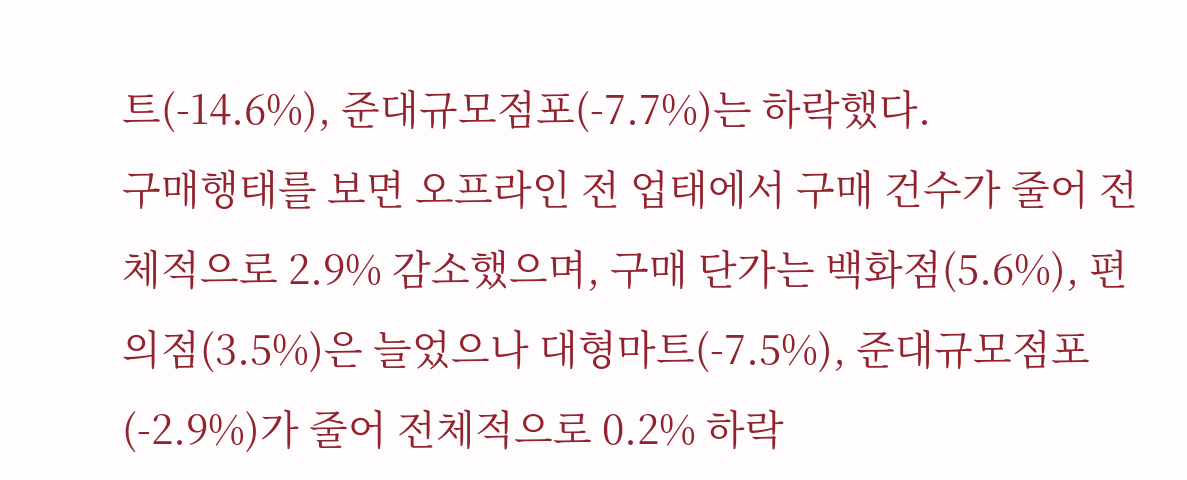트(-14.6%), 준대규모점포(-7.7%)는 하락했다.
구매행태를 보면 오프라인 전 업태에서 구매 건수가 줄어 전체적으로 2.9% 감소했으며, 구매 단가는 백화점(5.6%), 편의점(3.5%)은 늘었으나 대형마트(-7.5%), 준대규모점포(-2.9%)가 줄어 전체적으로 0.2% 하락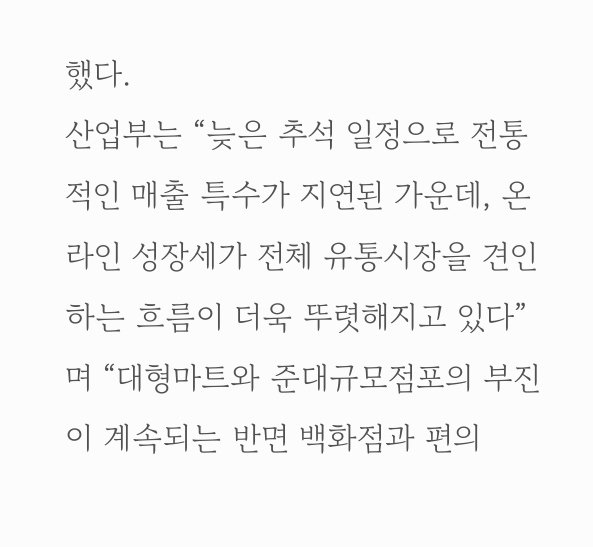했다.
산업부는 “늦은 추석 일정으로 전통적인 매출 특수가 지연된 가운데, 온라인 성장세가 전체 유통시장을 견인하는 흐름이 더욱 뚜렷해지고 있다”며 “대형마트와 준대규모점포의 부진이 계속되는 반면 백화점과 편의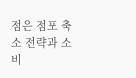점은 점포 축소 전략과 소비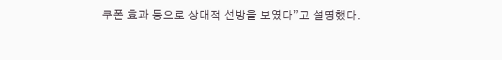쿠폰 효과 등으로 상대적 선방을 보였다”고 설명했다.